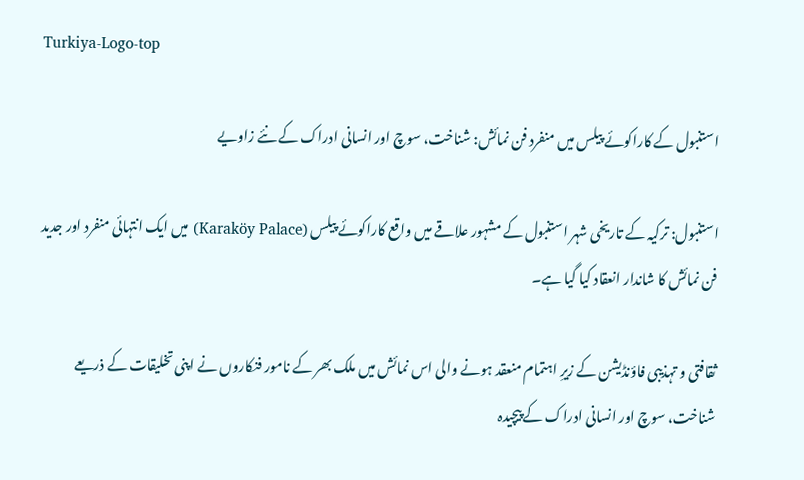Turkiya-Logo-top

استنبول کے کاراکوئے پیلس میں منفرد فن نمائش: شناخت، سوچ اور انسانی ادراک کے نئے زاویے

استنبول: ترکیہ کے تاریخی شہر استنبول کے مشہور علاقے میں واقع کاراکوئے پیلس (Karaköy Palace) میں ایک انتہائی منفرد اور جدید فن نمائش کا شاندار انعقاد کیا گیا ہے۔

ثقافتی و تہذیبی فاؤنڈیشن کے زیرِ اہتمام منعقد ہونے والی اس نمائش میں ملک بھر کے نامور فنکاروں نے اپنی تخلیقات کے ذریعے شناخت، سوچ اور انسانی ادراک کے پیچیدہ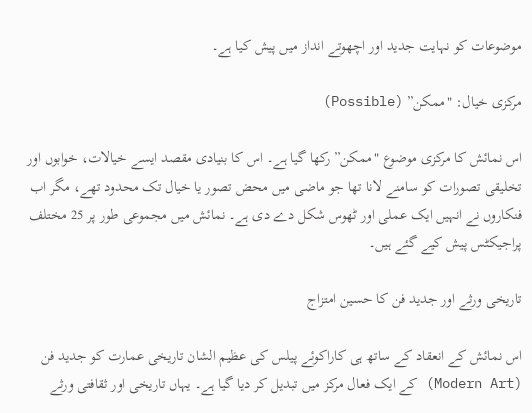موضوعات کو نہایت جدید اور اچھوتے انداز میں پیش کیا ہے۔

مرکزی خیال: "ممکن” (Possible)

اس نمائش کا مرکزی موضوع "ممکن” رکھا گیا ہے۔ اس کا بنیادی مقصد ایسے خیالات، خوابوں اور تخلیقی تصورات کو سامنے لانا تھا جو ماضی میں محض تصور یا خیال تک محدود تھے، مگر اب فنکاروں نے انہیں ایک عملی اور ٹھوس شکل دے دی ہے۔ نمائش میں مجموعی طور پر 25 مختلف پراجیکٹس پیش کیے گئے ہیں۔

تاریخی ورثے اور جدید فن کا حسین امتزاج

اس نمائش کے انعقاد کے ساتھ ہی کاراکوئے پیلس کی عظیم الشان تاریخی عمارت کو جدید فن (Modern Art) کے ایک فعال مرکز میں تبدیل کر دیا گیا ہے۔ یہاں تاریخی اور ثقافتی ورثے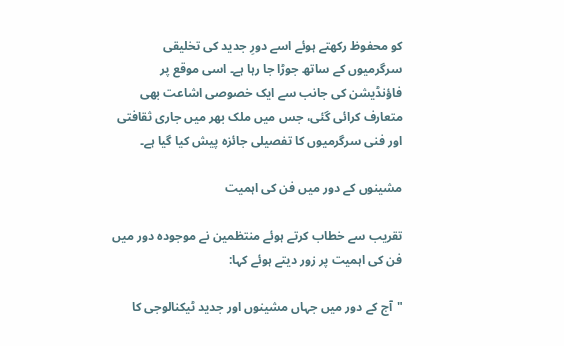کو محفوظ رکھتے ہوئے اسے دورِ جدید کی تخلیقی سرگرمیوں کے ساتھ جوڑا جا رہا ہے۔ اسی موقع پر فاؤنڈیشن کی جانب سے ایک خصوصی اشاعت بھی متعارف کرائی گئی، جس میں ملک بھر میں جاری ثقافتی اور فنی سرگرمیوں کا تفصیلی جائزہ پیش کیا گیا ہے۔

مشینوں کے دور میں فن کی اہمیت

تقریب سے خطاب کرتے ہوئے منتظمین نے موجودہ دور میں فن کی اہمیت پر زور دیتے ہوئے کہا:

"آج کے دور میں جہاں مشینوں اور جدید ٹیکنالوجی کا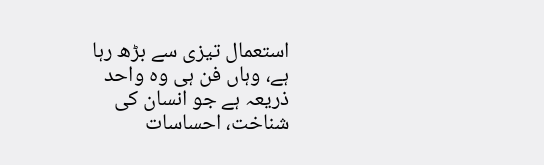استعمال تیزی سے بڑھ رہا ہے، وہاں فن ہی وہ واحد ذریعہ ہے جو انسان کی شناخت، احساسات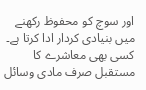اور سوچ کو محفوظ رکھنے میں بنیادی کردار ادا کرتا ہے۔ کسی بھی معاشرے کا مستقبل صرف مادی وسائل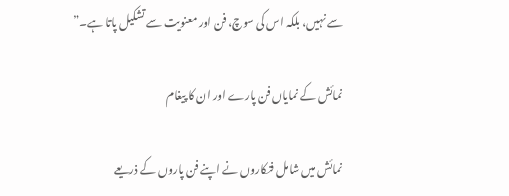سے نہیں، بلکہ اس کی سوچ، فن اور معنویت سے تشکیل پاتا ہے۔”

نمائش کے نمایاں فن پارے اور ان کا پیغام

نمائش میں شامل فنکاروں نے اپنے فن پاروں کے ذریعے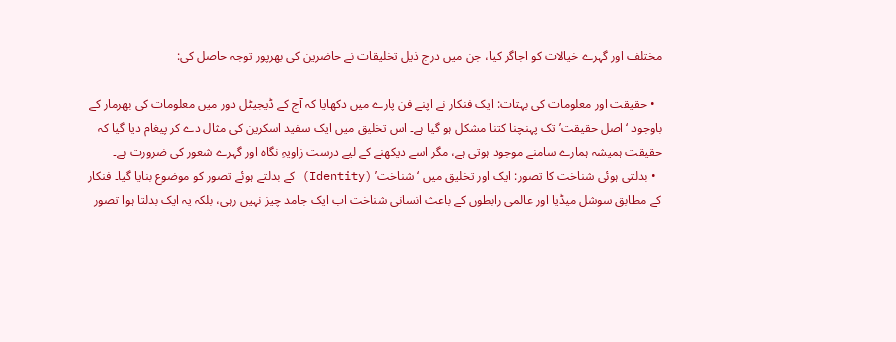مختلف اور گہرے خیالات کو اجاگر کیا، جن میں درج ذیل تخلیقات نے حاضرین کی بھرپور توجہ حاصل کی:

  • حقیقت اور معلومات کی بہتات: ایک فنکار نے اپنے فن پارے میں دکھایا کہ آج کے ڈیجیٹل دور میں معلومات کی بھرمار کے باوجود ‘اصل حقیقت’ تک پہنچنا کتنا مشکل ہو گیا ہے۔ اس تخلیق میں ایک سفید اسکرین کی مثال دے کر پیغام دیا گیا کہ حقیقت ہمیشہ ہمارے سامنے موجود ہوتی ہے، مگر اسے دیکھنے کے لیے درست زاویہِ نگاہ اور گہرے شعور کی ضرورت ہے۔
  • بدلتی ہوئی شناخت کا تصور: ایک اور تخلیق میں ‘شناخت’ (Identity) کے بدلتے ہوئے تصور کو موضوع بنایا گیا۔ فنکار کے مطابق سوشل میڈیا اور عالمی رابطوں کے باعث انسانی شناخت اب ایک جامد چیز نہیں رہی، بلکہ یہ ایک بدلتا ہوا تصور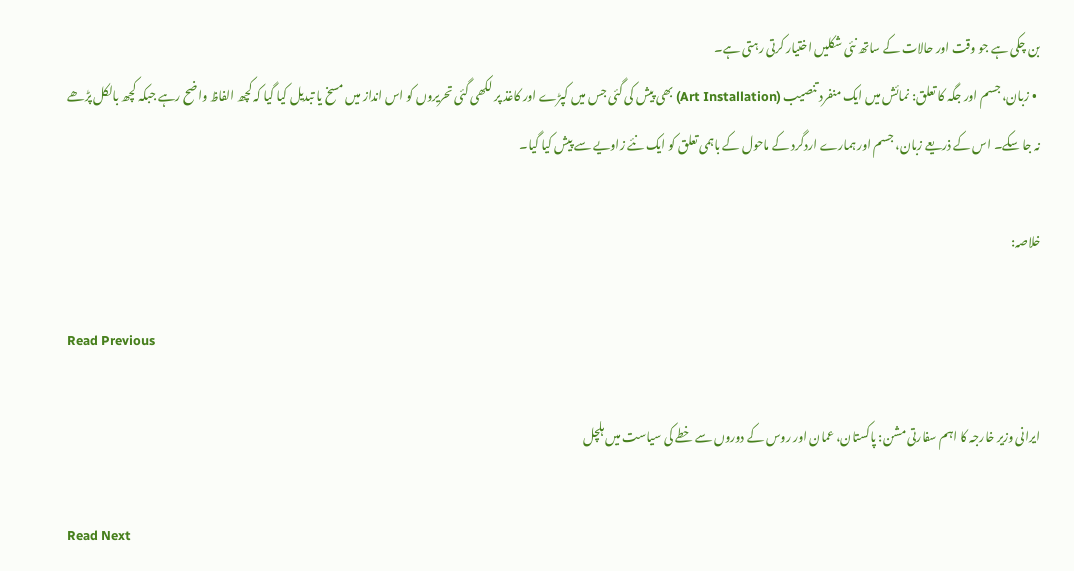بن چکی ہے جو وقت اور حالات کے ساتھ نئی شکلیں اختیار کرتی رہتی ہے۔
  • زبان، جسم اور جگہ کا تعلق: نمائش میں ایک منفرد تنصیب (Art Installation) بھی پیش کی گئی جس میں کپڑے اور کاغذ پر لکھی گئی تحریروں کو اس انداز میں مسخ یا تبدیل کیا گیا کہ کچھ الفاظ واضح رہے جبکہ کچھ بالکل پڑھے نہ جا سکے۔ اس کے ذریعے زبان، جسم اور ہمارے اردگرد کے ماحول کے باہمی تعلق کو ایک نئے زاویے سے پیش کیا گیا۔

خلاصہ:

Read Previous

ایرانی وزیر خارجہ کا اہم سفارتی مشن: پاکستان، عمان اور روس کے دوروں سے خطے کی سیاست میں ہلچل

Read Next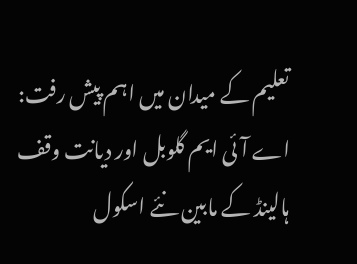تعلیم کے میدان میں اہم پیش رفت: اے آئی ایم گلوبل اور دیانت وقف ہالینڈ کے مابین نئے اسکول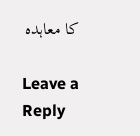کا معاہدہ

Leave a Reply